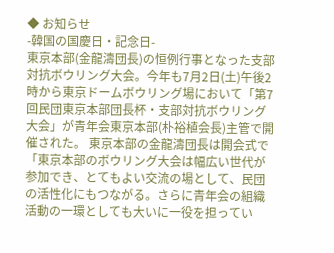◆ お知らせ
-韓国の国慶日・記念日-
東京本部(金龍濤団長)の恒例行事となった支部対抗ボウリング大会。今年も7月2日(土)午後2時から東京ドームボウリング場において「第7回民団東京本部団長杯・支部対抗ボウリング大会」が青年会東京本部(朴裕植会長)主管で開催された。 東京本部の金龍濤団長は開会式で「東京本部のボウリング大会は幅広い世代が参加でき、とてもよい交流の場として、民団の活性化にもつながる。さらに青年会の組織活動の一環としても大いに一役を担ってい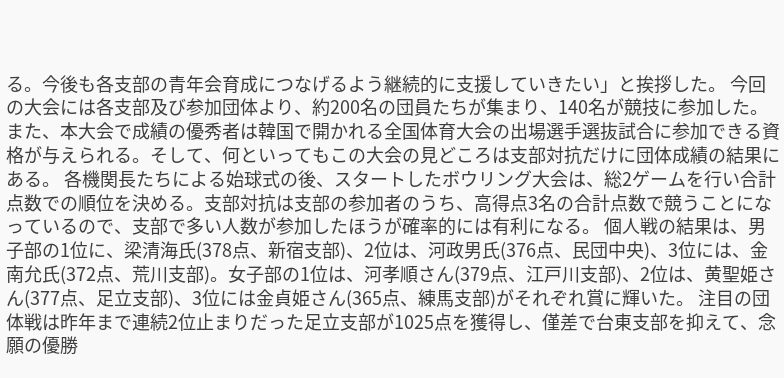る。今後も各支部の青年会育成につなげるよう継続的に支援していきたい」と挨拶した。 今回の大会には各支部及び参加団体より、約200名の団員たちが集まり、140名が競技に参加した。また、本大会で成績の優秀者は韓国で開かれる全国体育大会の出場選手選抜試合に参加できる資格が与えられる。そして、何といってもこの大会の見どころは支部対抗だけに団体成績の結果にある。 各機関長たちによる始球式の後、スタートしたボウリング大会は、総2ゲームを行い合計点数での順位を決める。支部対抗は支部の参加者のうち、高得点3名の合計点数で競うことになっているので、支部で多い人数が参加したほうが確率的には有利になる。 個人戦の結果は、男子部の1位に、梁清海氏(378点、新宿支部)、2位は、河政男氏(376点、民団中央)、3位には、金南允氏(372点、荒川支部)。女子部の1位は、河孝順さん(379点、江戸川支部)、2位は、黄聖姫さん(377点、足立支部)、3位には金貞姫さん(365点、練馬支部)がそれぞれ賞に輝いた。 注目の団体戦は昨年まで連続2位止まりだった足立支部が1025点を獲得し、僅差で台東支部を抑えて、念願の優勝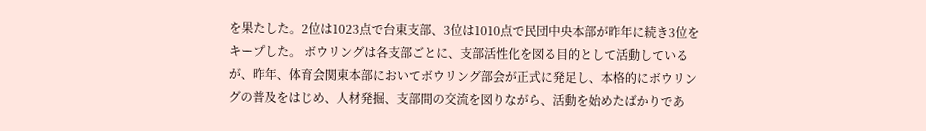を果たした。2位は1023点で台東支部、3位は1010点で民団中央本部が昨年に続き3位をキープした。 ボウリングは各支部ごとに、支部活性化を図る目的として活動しているが、昨年、体育会関東本部においてボウリング部会が正式に発足し、本格的にボウリングの普及をはじめ、人材発掘、支部間の交流を図りながら、活動を始めたばかりであ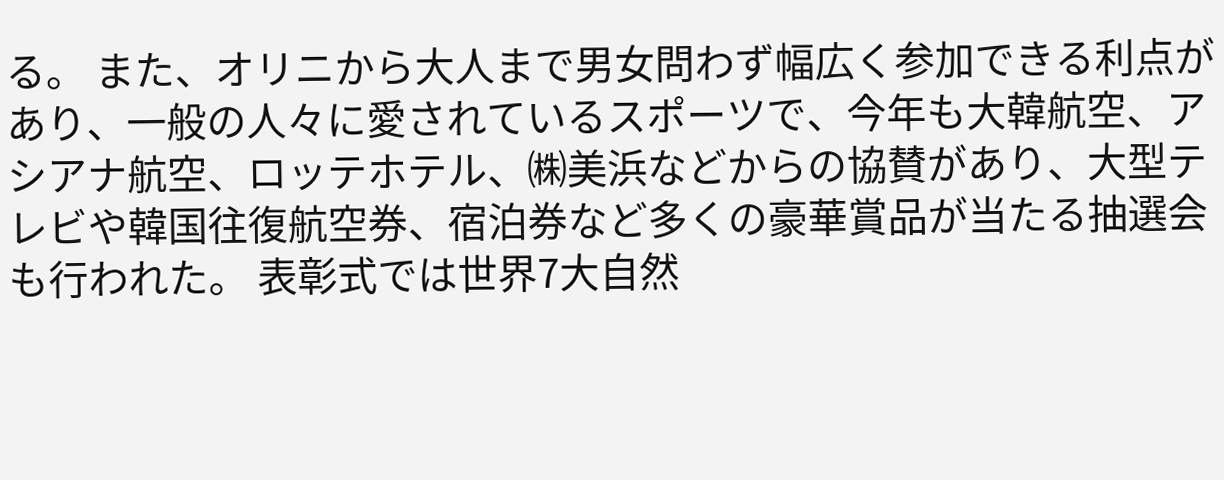る。 また、オリニから大人まで男女問わず幅広く参加できる利点があり、一般の人々に愛されているスポーツで、今年も大韓航空、アシアナ航空、ロッテホテル、㈱美浜などからの協賛があり、大型テレビや韓国往復航空券、宿泊券など多くの豪華賞品が当たる抽選会も行われた。 表彰式では世界7大自然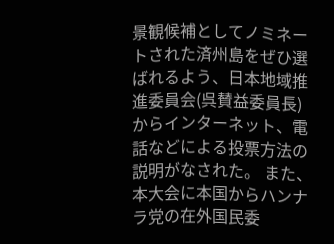景観候補としてノミネートされた済州島をぜひ選ばれるよう、日本地域推進委員会(呉賛益委員長)からインターネット、電話などによる投票方法の説明がなされた。 また、本大会に本国からハンナラ党の在外国民委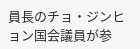員長のチョ・ジンヒョン国会議員が参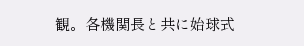観。各機関長と共に始球式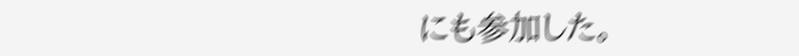にも参加した。